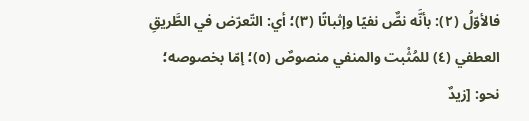فالأوّلُ (٢): بأنَّه نصٌّ نفيًا وإثباتًا (٣)؛ أي: التّعرّض في الطَّريقِ العطفي (٤) للمُثْبت والمنفي منصوصٌ (٥)؛ إمّا بخصوصه؛ نحو: [زيدٌ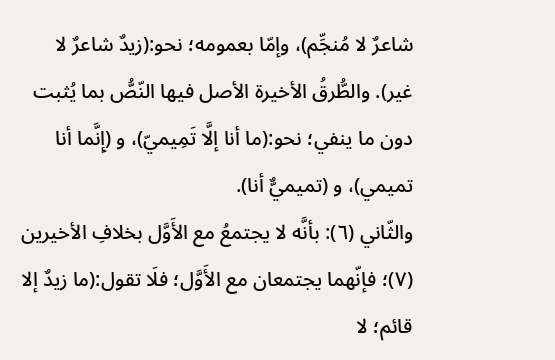شاعرٌ لا مُنجِّم)، وإمّا بعمومه؛ نحو:(زيدٌ شاعرٌ لا غير). والطُّرقُ الأخيرة الأصل فيها النّصُّ بما يُثبت دون ما ينفي؛ نحو:(ما أنا إلَّا تَمِيميّ)، و (إِنَّما أنا تميمي)، و (تميميٌّ أنا).
والثّاني (٦): بأنَّه لا يجتمعُ مع الأَوَّل بخلافِ الأخيرين (٧)؛ فإنّهما يجتمعان مع الأَوَّل؛ فلَا تقول:(ما زيدٌ إلا قائم؛ لا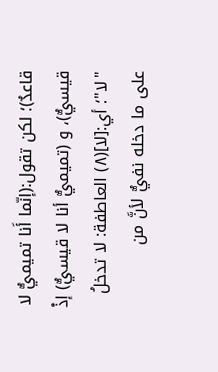قاعدٌ)؛ لكن تقول:(إنّما أَنا تميميٌّ لا قيسيٌّ)، و (تميميٌّ أنا لا قيسيٌّ) إذْ "لا"؛ أي:[لا](٨) العاطفة: لا تدخلُ على ما دخله نفيٌّ لأنَّ من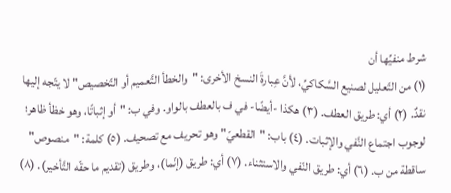شرط منفيِّها أن
(١) من التّعليل لصنيع السَّكاكيِّ، لأنَّ عِبارةَ النسخ الأخرى: "والخطأ التَّعميم أو التّخصيص" لا يتّجه إليها نقدٌ. (٢) أي: طريق العطف. (٣) هكذا -أيضًا- في ف بالعطف بالواو. وفي ب: "أو إثباتًا، وهو خظأ ظاهر؛ لوجوب اجتماع النَّفي والإثبات. (٤) باب: "القطعيّ" وهو تحريف مع تصحيف. (٥) كلمة: "منصوص" ساقطة من ب. (٦) أي: طريق النّفي والاستثناء. (٧) أي: طريق (إنّما)، وطريق (تقديم ما حقّه التَّأخير). (٨)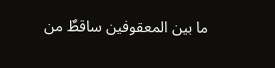ما بين المعقوفين ساقطٌ من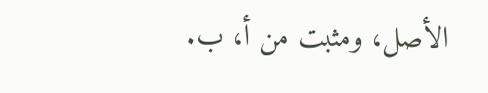الأصل، ومثبت من أ، ب.